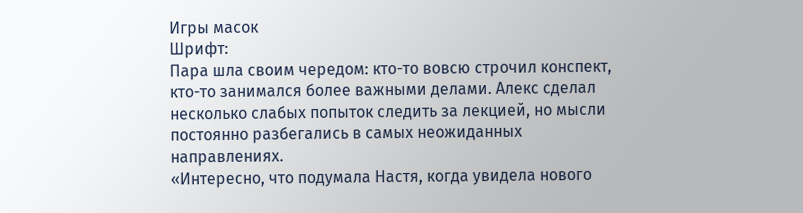Игры масок
Шрифт:
Пара шла своим чередом: кто-то вовсю строчил конспект, кто-то занимался более важными делами. Алекс сделал несколько слабых попыток следить за лекцией, но мысли постоянно разбегались в самых неожиданных направлениях.
«Интересно, что подумала Настя, когда увидела нового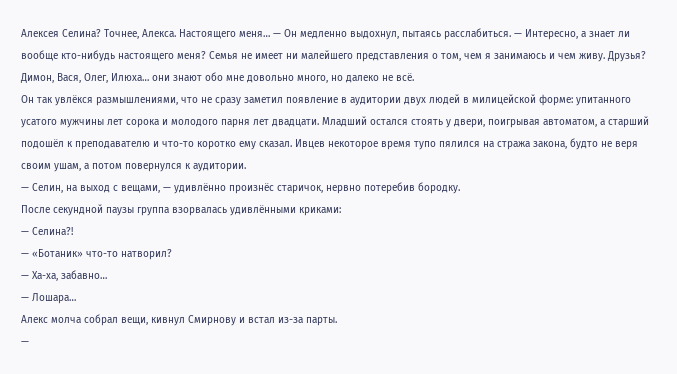Алексея Селина? Точнее, Алекса. Настоящего меня… — Он медленно выдохнул, пытаясь расслабиться. — Интересно, а знает ли вообще кто-нибудь настоящего меня? Семья не имеет ни малейшего представления о том, чем я занимаюсь и чем живу. Друзья? Димон, Вася, Олег, Илюха… они знают обо мне довольно много, но далеко не всё.
Он так увлёкся размышлениями, что не сразу заметил появление в аудитории двух людей в милицейской форме: упитанного усатого мужчины лет сорока и молодого парня лет двадцати. Младший остался стоять у двери, поигрывая автоматом, а старший подошёл к преподавателю и что-то коротко ему сказал. Ивцев некоторое время тупо пялился на стража закона, будто не веря своим ушам, а потом повернулся к аудитории.
— Селин, на выход с вещами, — удивлённо произнёс старичок, нервно потеребив бородку.
После секундной паузы группа взорвалась удивлёнными криками:
— Селина?!
— «Ботаник» что-то натворил?
— Ха-ха, забавно…
— Лошара…
Алекс молча собрал вещи, кивнул Смирнову и встал из-за парты.
—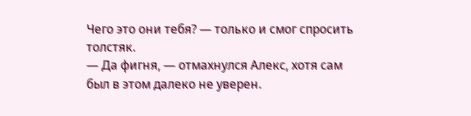Чего это они тебя? — только и смог спросить толстяк.
— Да фигня, — отмахнулся Алекс, хотя сам был в этом далеко не уверен.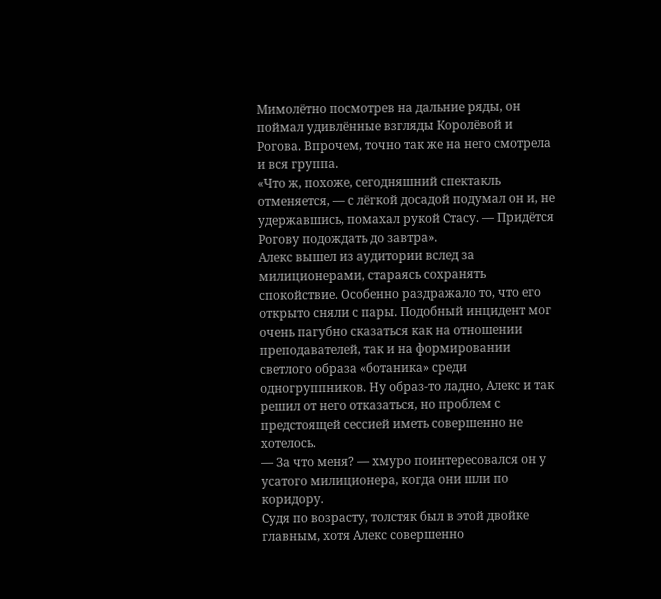Мимолётно посмотрев на дальние ряды, он поймал удивлённые взгляды Королёвой и Рогова. Впрочем, точно так же на него смотрела и вся группа.
«Что ж, похоже, сегодняшний спектакль отменяется, — с лёгкой досадой подумал он и, не удержавшись, помахал рукой Стасу. — Придётся Рогову подождать до завтра».
Алекс вышел из аудитории вслед за милиционерами, стараясь сохранять спокойствие. Особенно раздражало то, что его открыто сняли с пары. Подобный инцидент мог очень пагубно сказаться как на отношении преподавателей, так и на формировании светлого образа «ботаника» среди одногруппников. Ну образ-то ладно, Алекс и так решил от него отказаться, но проблем с предстоящей сессией иметь совершенно не хотелось.
— За что меня? — хмуро поинтересовался он у усатого милиционера, когда они шли по коридору.
Судя по возрасту, толстяк был в этой двойке главным, хотя Алекс совершенно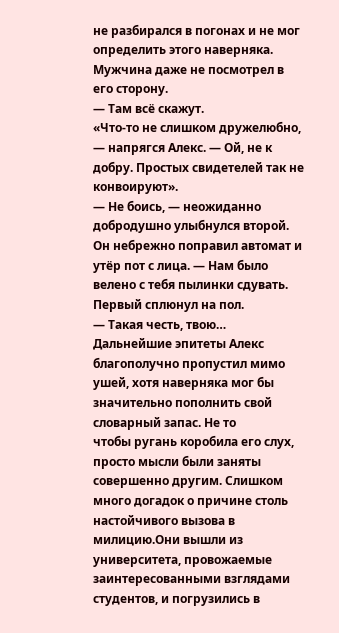не разбирался в погонах и не мог определить этого наверняка.
Мужчина даже не посмотрел в его сторону.
— Там всё скажут.
«Что-то не слишком дружелюбно, — напрягся Алекс. — Ой, не к добру. Простых свидетелей так не конвоируют».
— Не боись, — неожиданно добродушно улыбнулся второй. Он небрежно поправил автомат и утёр пот с лица. — Нам было велено с тебя пылинки сдувать.
Первый сплюнул на пол.
— Такая честь, твою…
Дальнейшие эпитеты Алекс благополучно пропустил мимо ушей, хотя наверняка мог бы значительно пополнить свой словарный запас. Не то
чтобы ругань коробила его слух, просто мысли были заняты совершенно другим. Слишком много догадок о причине столь настойчивого вызова в милицию.Они вышли из университета, провожаемые заинтересованными взглядами студентов, и погрузились в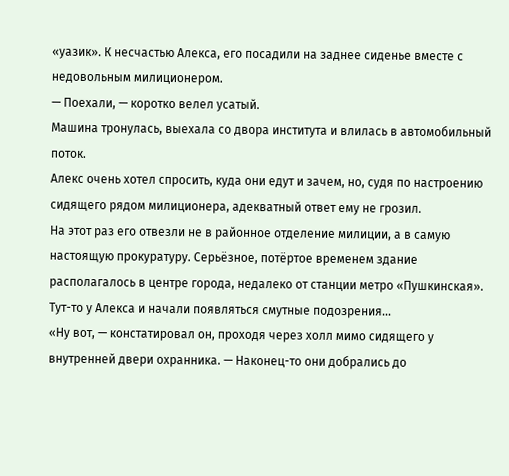«уазик». К несчастью Алекса, его посадили на заднее сиденье вместе с недовольным милиционером.
— Поехали, — коротко велел усатый.
Машина тронулась, выехала со двора института и влилась в автомобильный поток.
Алекс очень хотел спросить, куда они едут и зачем, но, судя по настроению сидящего рядом милиционера, адекватный ответ ему не грозил.
На этот раз его отвезли не в районное отделение милиции, а в самую настоящую прокуратуру. Серьёзное, потёртое временем здание располагалось в центре города, недалеко от станции метро «Пушкинская». Тут-то у Алекса и начали появляться смутные подозрения…
«Ну вот, — констатировал он, проходя через холл мимо сидящего у внутренней двери охранника. — Наконец-то они добрались до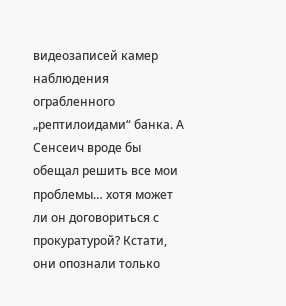видеозаписей камер наблюдения ограбленного „рептилоидами“ банка. А Сенсеич вроде бы обещал решить все мои проблемы… хотя может ли он договориться с прокуратурой? Кстати, они опознали только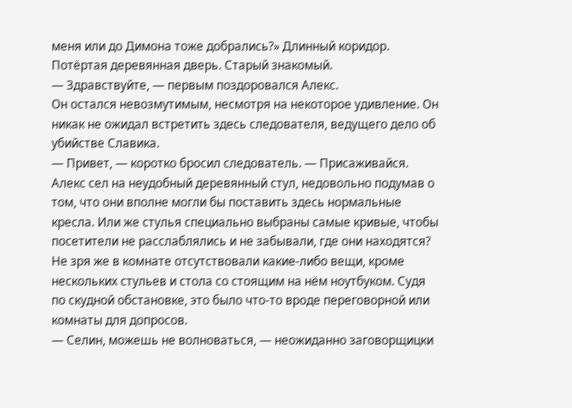меня или до Димона тоже добрались?» Длинный коридор. Потёртая деревянная дверь. Старый знакомый.
— Здравствуйте, — первым поздоровался Алекс.
Он остался невозмутимым, несмотря на некоторое удивление. Он никак не ожидал встретить здесь следователя, ведущего дело об убийстве Славика.
— Привет, — коротко бросил следователь. — Присаживайся.
Алекс сел на неудобный деревянный стул, недовольно подумав о том, что они вполне могли бы поставить здесь нормальные кресла. Или же стулья специально выбраны самые кривые, чтобы посетители не расслаблялись и не забывали, где они находятся? Не зря же в комнате отсутствовали какие-либо вещи, кроме нескольких стульев и стола со стоящим на нём ноутбуком. Судя по скудной обстановке, это было что-то вроде переговорной или комнаты для допросов.
— Селин, можешь не волноваться, — неожиданно заговорщицки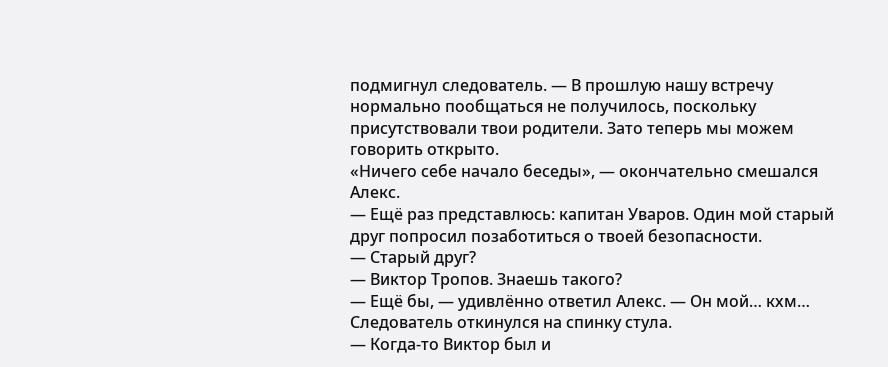подмигнул следователь. — В прошлую нашу встречу нормально пообщаться не получилось, поскольку присутствовали твои родители. Зато теперь мы можем говорить открыто.
«Ничего себе начало беседы», — окончательно смешался Алекс.
— Ещё раз представлюсь: капитан Уваров. Один мой старый друг попросил позаботиться о твоей безопасности.
— Старый друг?
— Виктор Тропов. Знаешь такого?
— Ещё бы, — удивлённо ответил Алекс. — Он мой… кхм…
Следователь откинулся на спинку стула.
— Когда-то Виктор был и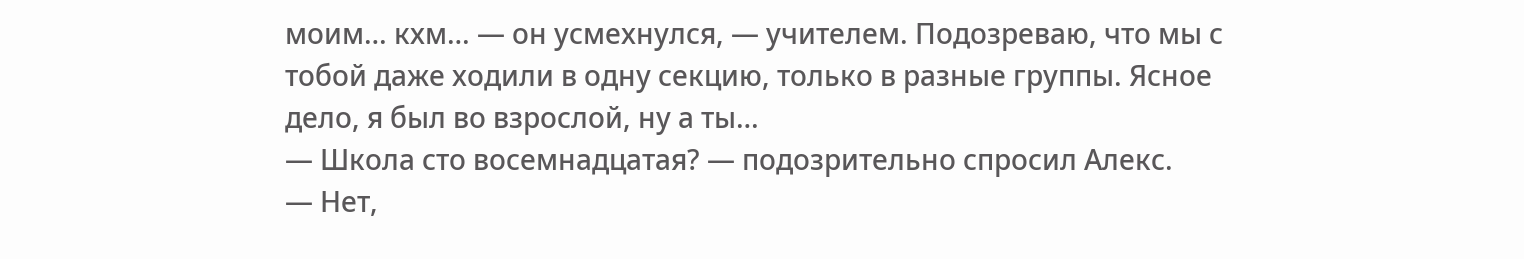моим… кхм… — он усмехнулся, — учителем. Подозреваю, что мы с тобой даже ходили в одну секцию, только в разные группы. Ясное дело, я был во взрослой, ну а ты…
— Школа сто восемнадцатая? — подозрительно спросил Алекс.
— Нет,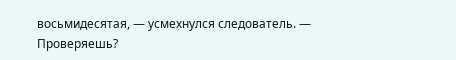восьмидесятая, — усмехнулся следователь. — Проверяешь?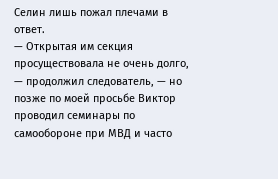Селин лишь пожал плечами в ответ.
— Открытая им секция просуществовала не очень долго, — продолжил следователь, — но позже по моей просьбе Виктор проводил семинары по самообороне при МВД и часто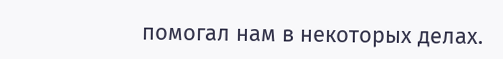помогал нам в некоторых делах.